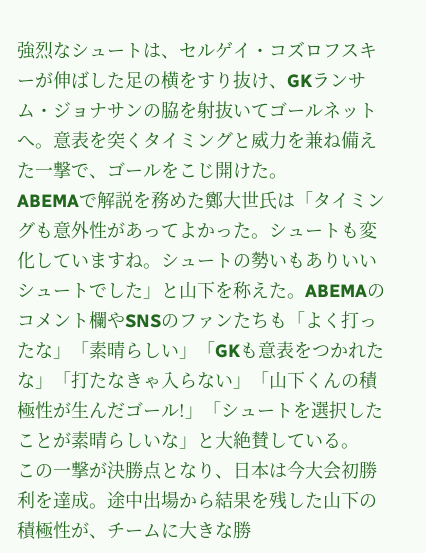強烈なシュートは、セルゲイ・コズロフスキーが伸ばした足の横をすり抜け、GKランサム・ジョナサンの脇を射抜いてゴールネットへ。意表を突くタイミングと威力を兼ね備えた一撃で、ゴールをこじ開けた。
ABEMAで解説を務めた鄭大世氏は「タイミングも意外性があってよかった。シュートも変化していますね。シュートの勢いもありいいシュートでした」と山下を称えた。ABEMAのコメント欄やSNSのファンたちも「よく打ったな」「素晴らしい」「GKも意表をつかれたな」「打たなきゃ入らない」「山下くんの積極性が生んだゴール!」「シュートを選択したことが素晴らしいな」と大絶賛している。
この一撃が決勝点となり、日本は今大会初勝利を達成。途中出場から結果を残した山下の積極性が、チームに大きな勝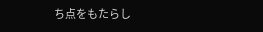ち点をもたらし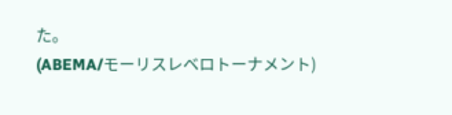た。
(ABEMA/モーリスレベロトーナメント)